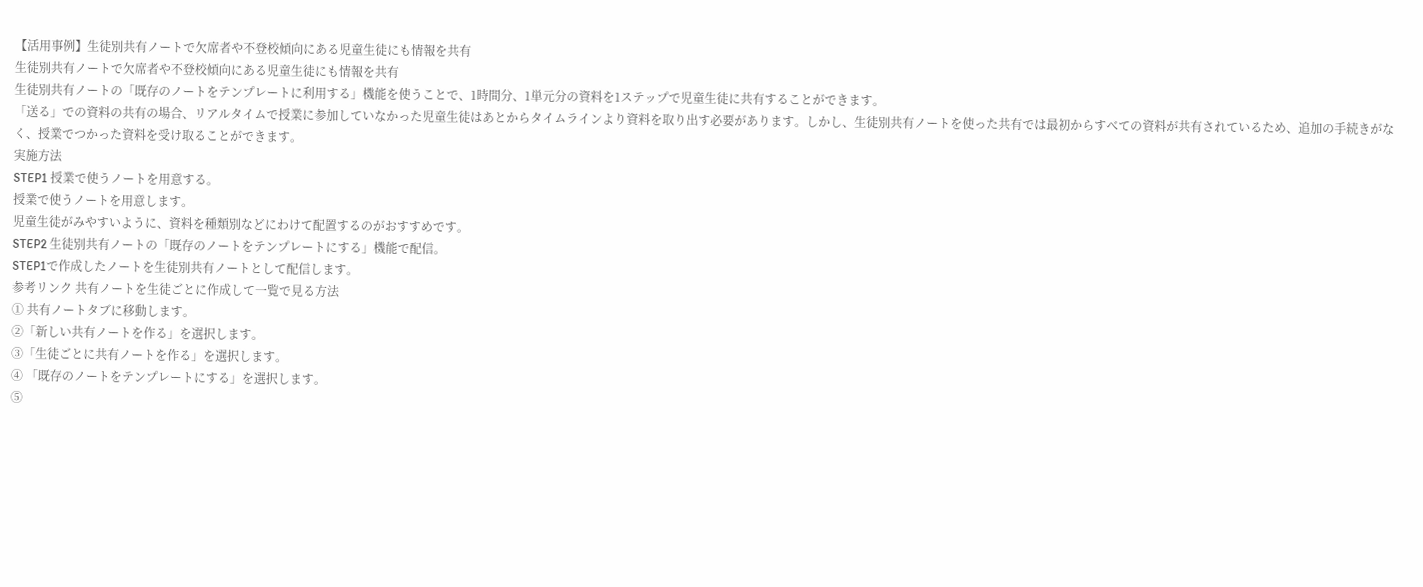【活用事例】生徒別共有ノートで欠席者や不登校傾向にある児童生徒にも情報を共有
生徒別共有ノートで欠席者や不登校傾向にある児童生徒にも情報を共有
生徒別共有ノートの「既存のノートをテンプレートに利用する」機能を使うことで、1時間分、1単元分の資料を1ステップで児童生徒に共有することができます。
「送る」での資料の共有の場合、リアルタイムで授業に参加していなかった児童生徒はあとからタイムラインより資料を取り出す必要があります。しかし、生徒別共有ノートを使った共有では最初からすべての資料が共有されているため、追加の手続きがなく、授業でつかった資料を受け取ることができます。
実施方法
STEP1 授業で使うノートを用意する。
授業で使うノートを用意します。
児童生徒がみやすいように、資料を種類別などにわけて配置するのがおすすめです。
STEP2 生徒別共有ノートの「既存のノートをテンプレートにする」機能で配信。
STEP1で作成したノートを生徒別共有ノートとして配信します。
参考リンク 共有ノートを生徒ごとに作成して一覧で見る方法
① 共有ノートタブに移動します。
②「新しい共有ノートを作る」を選択します。
③「生徒ごとに共有ノートを作る」を選択します。
④ 「既存のノートをテンプレートにする」を選択します。
⑤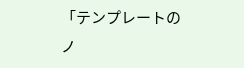「テンプレートのノ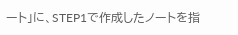ート」に、STEP1で作成したノートを指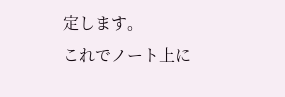定します。
これでノート上に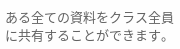ある全ての資料をクラス全員に共有することができます。